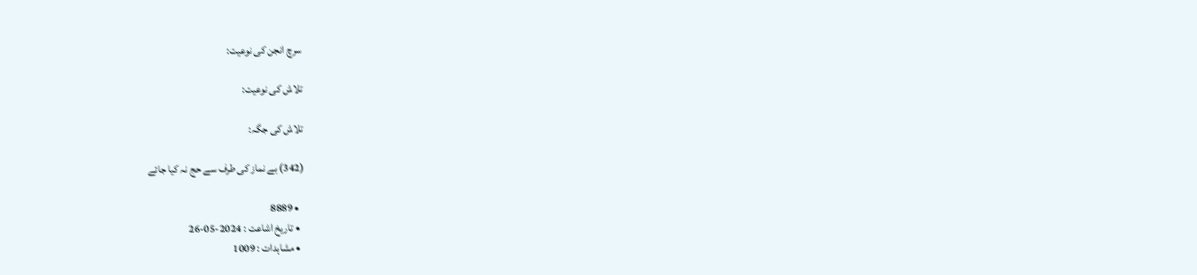سرچ انجن کی نوعیت:

تلاش کی نوعیت:

تلاش کی جگہ:

(342) بے نماز کی طرف سے حج نہ کیا جائے

  • 8889
  • تاریخ اشاعت : 2024-05-26
  • مشاہدات : 1009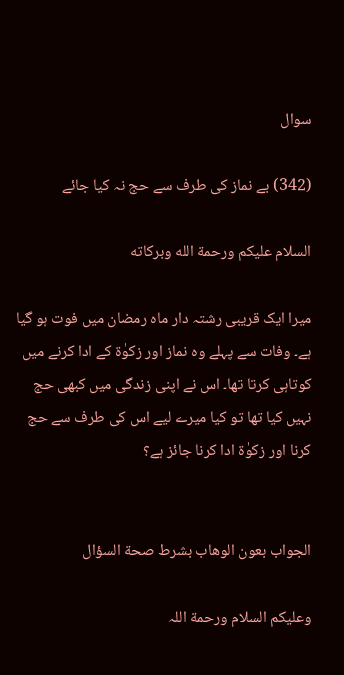سوال

(342) بے نماز کی طرف سے حج نہ کیا جائے

السلام عليكم ورحمة الله وبركاته

میرا ایک قریبی رشتہ دار ماہ رمضان میں فوت ہو گیا ہے۔ وفات سے پہلے وہ نماز اور زکوٰۃ کے ادا کرنے میں کوتاہی کرتا تھا۔ اس نے اپنی زندگی میں کبھی حج نہیں کیا تھا تو کیا میرے لیے اس کی طرف سے حج کرنا اور زکوٰۃ ادا کرنا جائز ہے؟


الجواب بعون الوهاب بشرط صحة السؤال

وعلیکم السلام ورحمة اللہ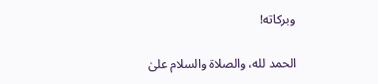وبرکاته!

الحمد لله، والصلاة والسلام علىٰ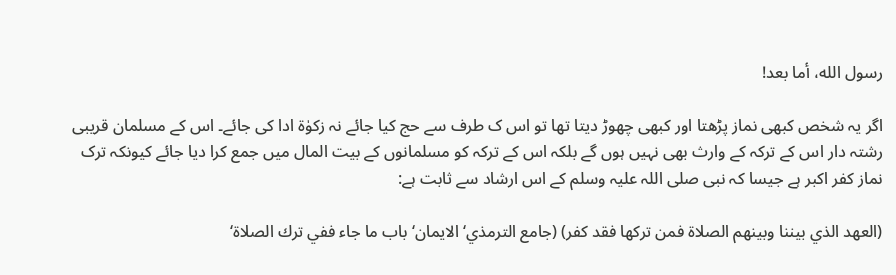رسول الله، أما بعد!

اگر یہ شخص کبھی نماز پڑھتا اور کبھی چھوڑ دیتا تھا تو اس ک طرف سے حج کیا جائے نہ زکوٰۃ ادا کی جائے۔ اس کے مسلمان قریبی رشتہ دار اس کے ترکہ کے وارث بھی نہیں ہوں گے بلکہ اس کے ترکہ کو مسلمانوں کے بیت المال میں جمع کرا دیا جائے کیونکہ ترک نماز کفر اکبر ہے جیسا کہ نبی صلی اللہ علیہ وسلم کے اس ارشاد سے ثابت ہے:

(العهد الذي بيننا وبينهم الصلاة فمن تركها فقد كفر) (جامع الترمذي‘ الايمان‘ باب ما جاء ففي ترك الصلاة‘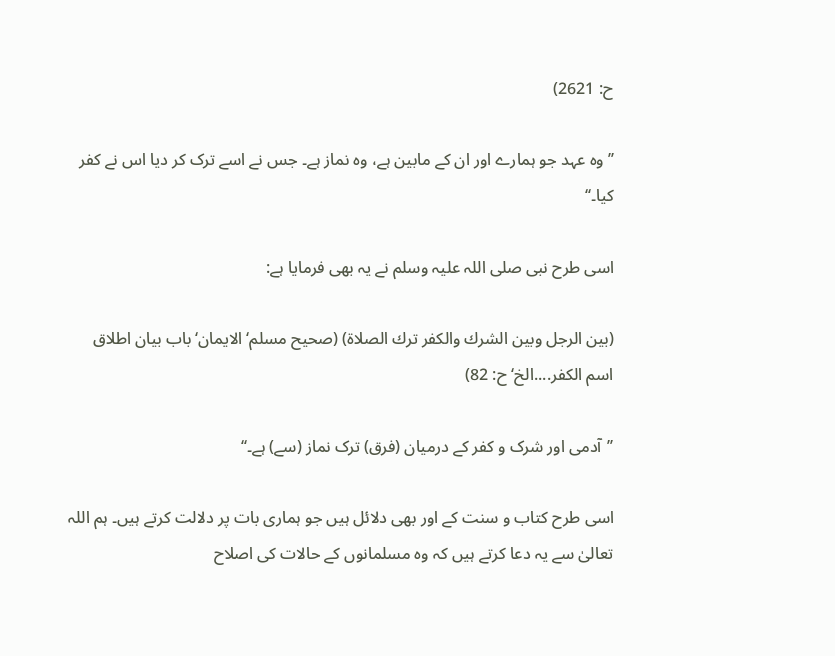ح: 2621)

’’وہ عہد جو ہمارے اور ان کے مابین ہے، وہ نماز ہے۔ جس نے اسے ترک کر دیا اس نے کفر کیا۔‘‘

اسی طرح نبی صلی اللہ علیہ وسلم نے یہ بھی فرمایا ہے:

(بين الرجل وبين الشرك والكفر ترك الصلاة) (صحيح مسلم‘ الايمان‘ باب بيان اطلاق اسم الكفر....الخ‘ ح: 82)

’’آدمی اور شرک و کفر کے درمیان (فرق) ترک نماز (سے) ہے۔‘‘

اسی طرح کتاب و سنت کے اور بھی دلائل ہیں جو ہماری بات پر دلالت کرتے ہیں۔ ہم اللہ تعالیٰ سے یہ دعا کرتے ہیں کہ وہ مسلمانوں کے حالات کی اصلاح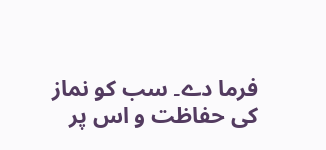فرما دے۔ سب کو نماز کی حفاظت و اس پر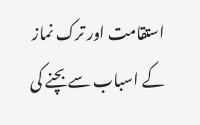استقامت اور ترک نماز کے اسباب سے بچنے کی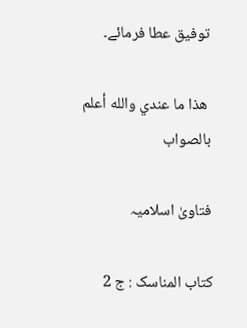توفیق عطا فرمائے۔

 ھذا ما عندي والله أعلم بالصواب

فتاویٰ اسلامیہ

کتاب المناسک : ج 2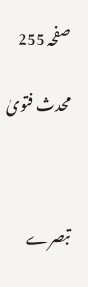صفحہ 255

محدث فتویٰ



تبصرے